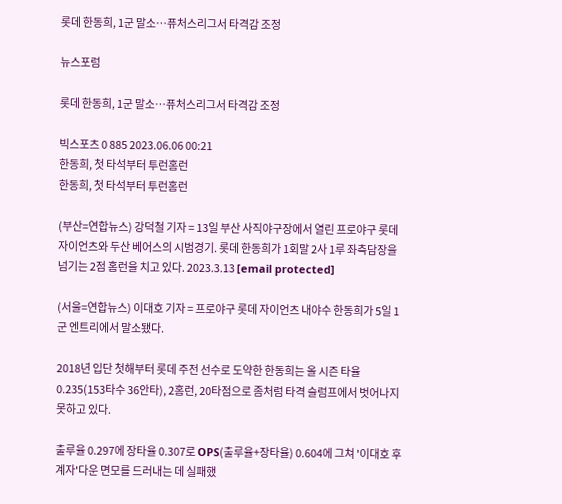롯데 한동희, 1군 말소…퓨처스리그서 타격감 조정

뉴스포럼

롯데 한동희, 1군 말소…퓨처스리그서 타격감 조정

빅스포츠 0 885 2023.06.06 00:21
한동희, 첫 타석부터 투런홈런
한동희, 첫 타석부터 투런홈런

(부산=연합뉴스) 강덕철 기자 = 13일 부산 사직야구장에서 열린 프로야구 롯데 자이언츠와 두산 베어스의 시범경기. 롯데 한동희가 1회말 2사 1루 좌측담장을 넘기는 2점 홈런을 치고 있다. 2023.3.13 [email protected]

(서울=연합뉴스) 이대호 기자 = 프로야구 롯데 자이언츠 내야수 한동희가 5일 1군 엔트리에서 말소됐다.

2018년 입단 첫해부터 롯데 주전 선수로 도약한 한동희는 올 시즌 타율 0.235(153타수 36안타), 2홈런, 20타점으로 좀처럼 타격 슬럼프에서 벗어나지 못하고 있다.

출루율 0.297에 장타율 0.307로 OPS(출루율+장타율) 0.604에 그쳐 '이대호 후계자'다운 면모를 드러내는 데 실패했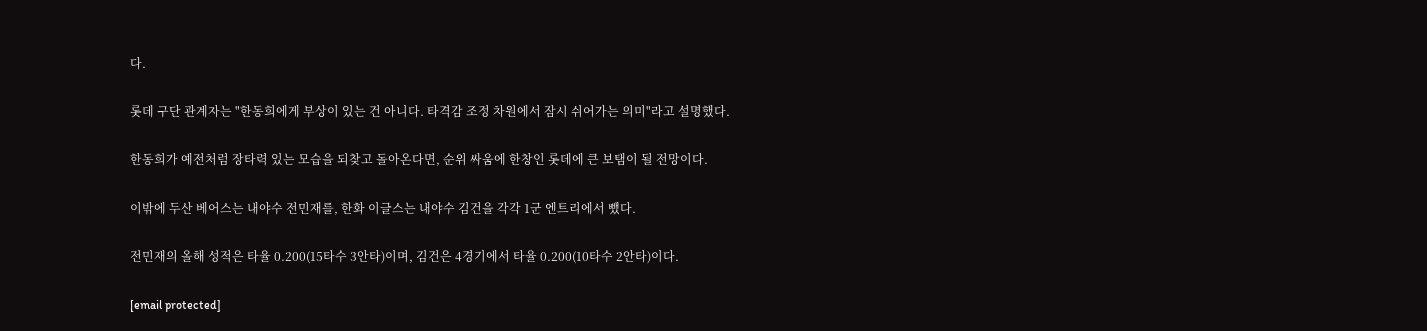다.

롯데 구단 관계자는 "한동희에게 부상이 있는 건 아니다. 타격감 조정 차원에서 잠시 쉬어가는 의미"라고 설명했다.

한동희가 예전처럼 장타력 있는 모습을 되찾고 돌아온다면, 순위 싸움에 한창인 롯데에 큰 보탬이 될 전망이다.

이밖에 두산 베어스는 내야수 전민재를, 한화 이글스는 내야수 김건을 각각 1군 엔트리에서 뺐다.

전민재의 올해 성적은 타율 0.200(15타수 3안타)이며, 김건은 4경기에서 타율 0.200(10타수 2안타)이다.

[email protected]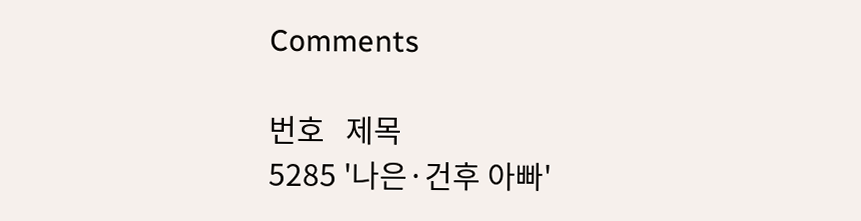Comments

번호   제목
5285 '나은·건후 아빠'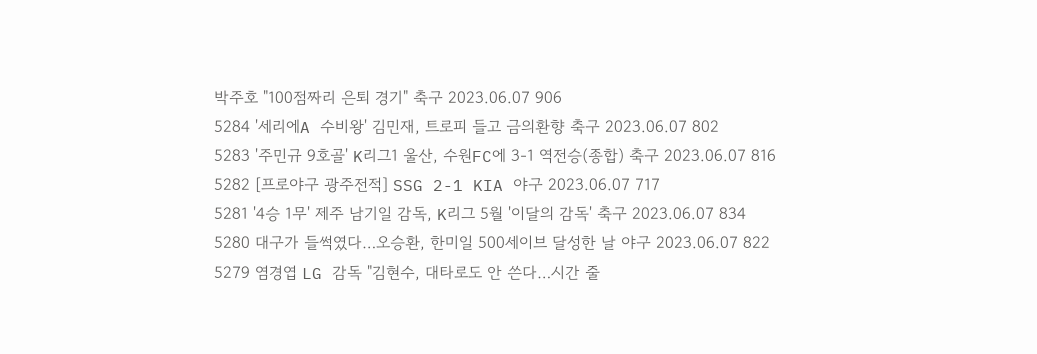박주호 "100점짜리 은퇴 경기" 축구 2023.06.07 906
5284 '세리에A 수비왕' 김민재, 트로피 들고 금의환향 축구 2023.06.07 802
5283 '주민규 9호골' K리그1 울산, 수원FC에 3-1 역전승(종합) 축구 2023.06.07 816
5282 [프로야구 광주전적] SSG 2-1 KIA 야구 2023.06.07 717
5281 '4승 1무' 제주 남기일 감독, K리그 5월 '이달의 감독' 축구 2023.06.07 834
5280 대구가 들썩였다…오승환, 한미일 500세이브 달성한 날 야구 2023.06.07 822
5279 염경엽 LG 감독 "김현수, 대타로도 안 쓴다…시간 줄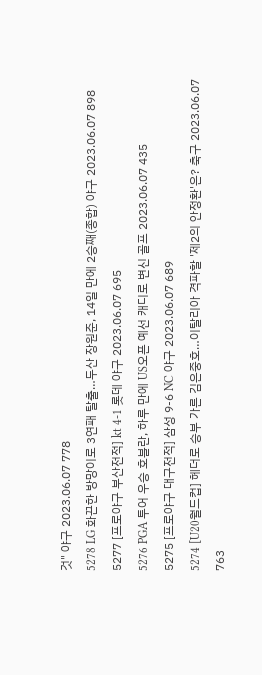것" 야구 2023.06.07 778
5278 LG 화끈한 방망이로 3연패 탈출…두산 장원준, 14일 만에 2승째(종합) 야구 2023.06.07 898
5277 [프로야구 부산전적] kt 4-1 롯데 야구 2023.06.07 695
5276 PGA 투어 우승 호블란, 하루 만에 US오픈 예선 캐디로 변신 골프 2023.06.07 435
5275 [프로야구 대구전적] 삼성 9-6 NC 야구 2023.06.07 689
5274 [U20월드컵] 헤더로 승부 가른 김은중호…이탈리아 격파할 '제2의 안정환'은? 축구 2023.06.07 763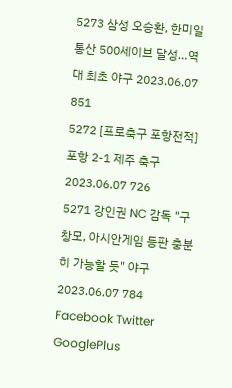5273 삼성 오승환, 한미일 통산 500세이브 달성…역대 최초 야구 2023.06.07 851
5272 [프로축구 포항전적] 포항 2-1 제주 축구 2023.06.07 726
5271 강인권 NC 감독 "구창모, 아시안게임 등판 충분히 가능할 듯" 야구 2023.06.07 784
Facebook Twitter GooglePlus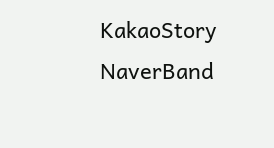KakaoStory NaverBand